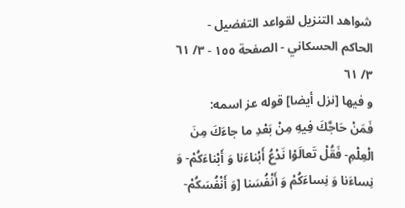شواهد التنزيل لقواعد التفضيل - الحاكم الحسكاني - الصفحة ١٥٥ - ٣/ ٦١
٣/ ٦١
و فيها [نزل أيضا] قوله عز اسمه:
فَمَنْ حَاجَّكَ فِيهِ مِنْ بَعْدِ ما جاءَكَ مِنَ الْعِلْمِ- فَقُلْ تَعالَوْا نَدْعُ أَبْناءَنا وَ أَبْناءَكُمْ- وَ نِساءَنا وَ نِساءَكُمْ وَ أَنْفُسَنا [وَ أَنْفُسَكُمْ-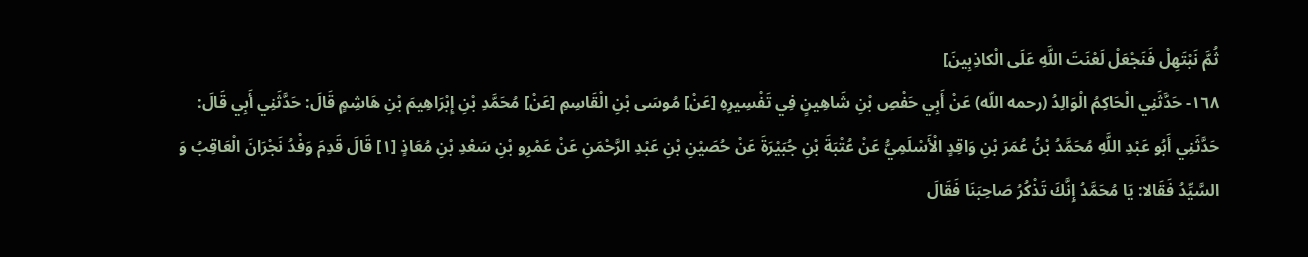ثُمَّ نَبْتَهِلْ فَنَجْعَلْ لَعْنَتَ اللَّهِ عَلَى الْكاذِبِينَ]
١٦٨- حَدَّثَنِي الْحَاكِمُ الْوَالِدُ (رحمه اللّه) عَنْ أَبِي حَفْصِ بْنِ شَاهِينٍ فِي تَفْسِيرِهِ [عَنْ] مُوسَى بْنِ الْقَاسِمِ [عَنْ] مُحَمَّدِ بْنِ إِبْرَاهِيمَ بْنِ هَاشِمٍ قَالَ: حَدَّثَنِي أَبِي قَالَ: حَدَّثَنِي أَبُو عَبْدِ اللَّهِ مُحَمَّدُ بْنُ عُمَرَ بْنِ وَاقِدٍ الْأَسْلَمِيُّ عَنْ عُتْبَةَ بْنِ جُبَيْرَةَ عَنْ حُصَيْنِ بْنِ عَبْدِ الرَّحْمَنِ عَنْ عَمْرِو بْنِ سَعْدِ بْنِ مُعَاذٍ [١] قَالَ قَدِمَ وَفْدُ نَجْرَانَ الْعَاقِبُ وَ السَّيِّدُ فَقَالا: يَا مُحَمَّدُ إِنَّكَ تَذْكُرُ صَاحِبَنَا فَقَالَ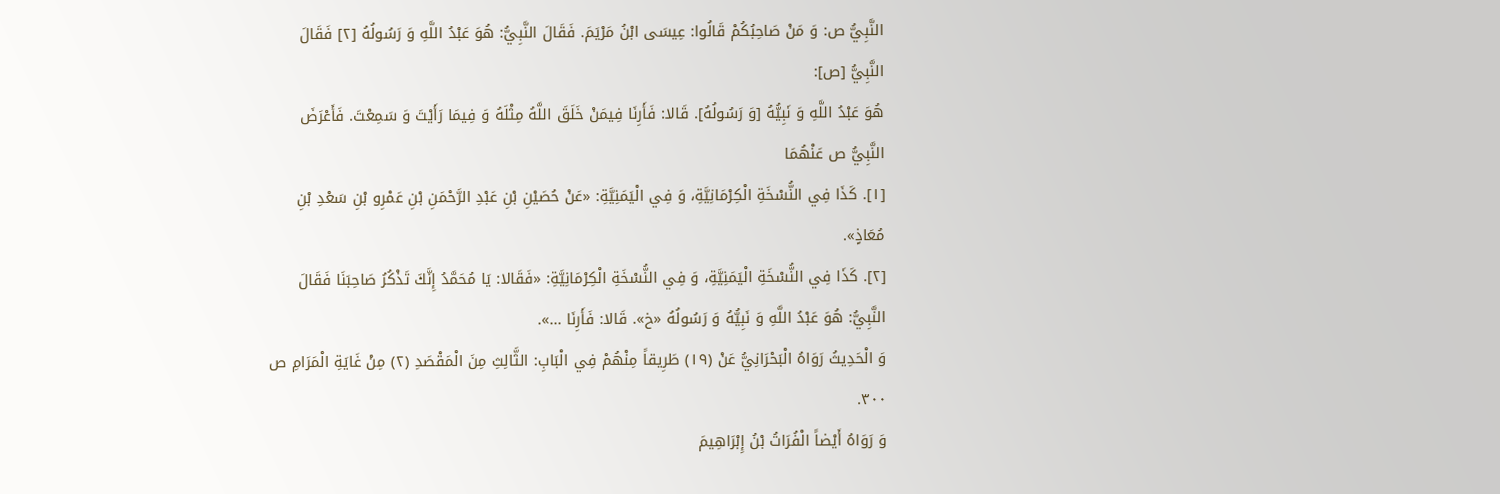النَّبِيُّ ص: وَ مَنْ صَاحِبُكُمْ قَالُوا: عِيسَى ابْنُ مَرْيَمَ. فَقَالَ النَّبِيُّ: هُوَ عَبْدُ اللَّهِ وَ رَسُولُهُ [٢] فَقَالَ النَّبِيُّ [ص]:
هُوَ عَبْدُ اللَّهِ وَ نَبِيُّهُ [وَ رَسُولُهُ]. قَالا: فَأَرِنَا فِيمَنْ خَلَقَ اللَّهُ مِثْلَهُ وَ فِيمَا رَأَيْتَ وَ سَمِعْتَ. فَأَعْرَضَ النَّبِيُّ ص عَنْهُمَا
[١]. كَذَا فِي النُّسْخَةِ الْكِرْمَانِيَّةِ، وَ فِي الْيَمَنِيَّةِ: «عَنْ حُصَيْنِ بْنِ عَبْدِ الرَّحْمَنِ بْنِ عَمْرِو بْنِ سَعْدِ بْنِ مُعَاذٍ».
[٢]. كَذَا فِي النُّسْخَةِ الْيَمَنِيَّةِ، وَ فِي النُّسْخَةِ الْكِرْمَانِيَّةِ: «فَقَالا: يَا مُحَمَّدُ إِنَّكَ تَذْكُرُ صَاحِبَنَا فَقَالَ النَّبِيُّ: هُوَ عَبْدُ اللَّهِ وَ نَبِيُّهُ وَ رَسُولُهُ «خ». قَالا: فَأَرِنَا ...».
وَ الْحَدِيثُ رَوَاهُ الْبَحْرَانِيُّ عَنْ (١٩) طَرِيقاً مِنْهُمْ فِي الْبَابِ: الثَّالِثِ مِنَ الْمَقْصَدِ (٢) مِنْ غَايَةِ الْمَرَامِ ص ٣٠٠.
وَ رَوَاهُ أَيْضاً الْفُرَاتُ بْنُ إِبْرَاهِيمَ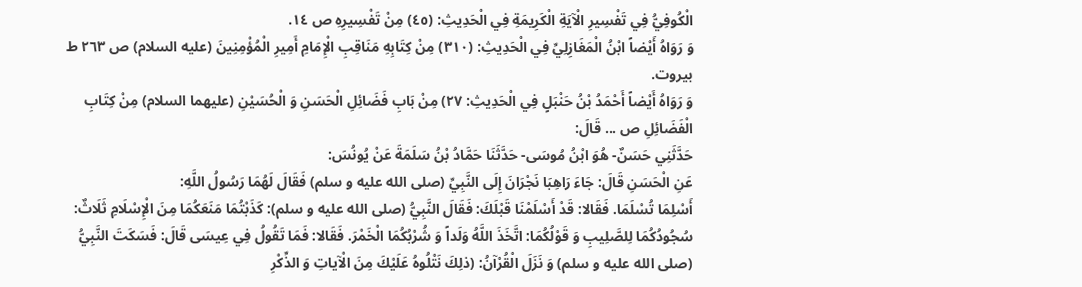الْكُوفِيُّ فِي تَفْسِيرِ الْآيَةِ الْكَرِيمَةِ فِي الْحَدِيثِ: (٤٥) مِنْ تَفْسِيرِهِ ص ١٤.
وَ رَوَاهُ أَيْضاً ابْنُ الْمَغَازِلِيِّ فِي الْحَدِيثِ: (٣١٠) مِنْ كِتَابِهِ مَنَاقِبِ الْإِمَامِ أَمِيرِ الْمُؤْمِنِينَ (عليه السلام) ص ٢٦٣ ط بيروت.
وَ رَوَاهُ أَيْضاً أَحْمَدُ بْنُ حَنْبَلٍ فِي الْحَدِيثِ: ٢٧) مِنْ بَابِ فَضَائِلِ الْحَسَنِ وَ الْحُسَيْنِ (عليهما السلام) مِنْ كِتَابِ الْفَضَائِلِ ص ... قَالَ:
حَدَّثَنِي حَسَنٌ- هُوَ ابْنُ مُوسَى- حَدَّثَنَا حَمَّادُ بْنُ سَلَمَةَ عَنْ يُونُسَ:
عَنِ الْحَسَنِ قَالَ: جَاءَ رَاهِبَا نَجْرَانَ إِلَى النَّبِيِّ (صلى الله عليه و سلم) فَقَالَ لَهُمَا رَسُولُ اللَّهِ:
أَسْلِمَا تُسْلَمَا. فَقَالا: قَدْ أَسْلَمْنَا قَبْلَكَ: فَقَالَ النَّبِيُّ (صلى الله عليه و سلم): كَذَبْتُمَا مَنَعَكُمَا مِنَ الْإِسْلَامِ ثَلَاثٌ: سُجُودُكُمَا لِلصَّلِيبِ وَ قَوْلُكُمَا: اتَّخَذَ اللَّهُ وَلَداً وَ شُرْبُكُمَا الْخَمْرَ. فَقَالا: فَمَا تَقُولُ فِي عِيسَى قَالَ: فَسَكَتَ النَّبِيُّ (صلى الله عليه و سلم) وَ نَزَلَ الْقُرْآنُ: (ذلِكَ نَتْلُوهُ عَلَيْكَ مِنَ الْآياتِ وَ الذِّكْرِ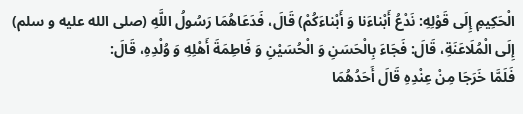الْحَكِيمِ إِلَى قَوْلِهِ: نَدْعُ أَبْناءَنا وَ أَبْناءَكُمْ) قَالَ، فَدَعَاهُمَا رَسُولُ اللَّهِ (صلى الله عليه و سلم) إِلَى الْمُلَاعَنَةِ، قَالَ: فَجَاءَ بِالْحَسَنِ وَ الْحُسَيْنِ وَ فَاطِمَةَ أَهْلِهِ وَ وُلْدِهِ، قَالَ:
فَلَمَّا خَرَجَا مِنْ عِنْدِهِ قَالَ أَحَدُهُمَا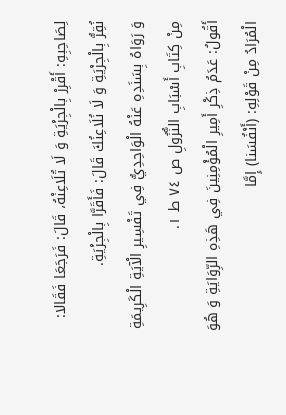لِصَاحِبِهِ: أَقْرِرْ بِالْجِزْيَةِ وَ لَا تُلَاعِنْهُ، قَالَ: فَرَجَعَا فَقَالا: نُقِرُّ بِالْجِزْيَةِ وَ لَا نُلَاعِنُكَ قَالَ: فَأَقَرَّا بِالْجِزْيَةِ.
وَ رَوَاهُ بِسَنَدِهِ عَنْهُ الْوَاحِدِيُّ فِي تَفْسِيرِ الْآيَةِ الْكَرِيمَةِ مِنْ كِتَابِ أَسْبَابِ النُّزُولِ ص ٧٤ ط ١.
أَقُولُ: عَدَمُ ذِكْرِ أَمِيرِ الْمُؤْمِنِينَ فِي هَذِهِ الرِّوَايَةِ وَ هُوَ الْمُرَادُ مِنْ قَوْلِهِ: (أَنْفُسَنا) إِمَّا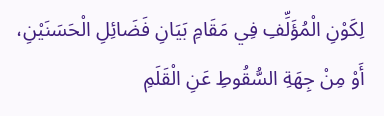لِكَوْنِ الْمُؤَلِّفِ فِي مَقَامِ بَيَانِ فَضَائِلِ الْحَسَنَيْنِ، أَوْ مِنْ جِهَةِ السُّقُوطِ عَنِ الْقَلَمِ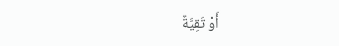أَوْ تَقِيَّةٌ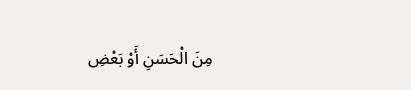مِنَ الْحَسَنِ أَوْ بَعْضِ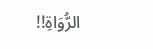الرُّوَاةِ!!